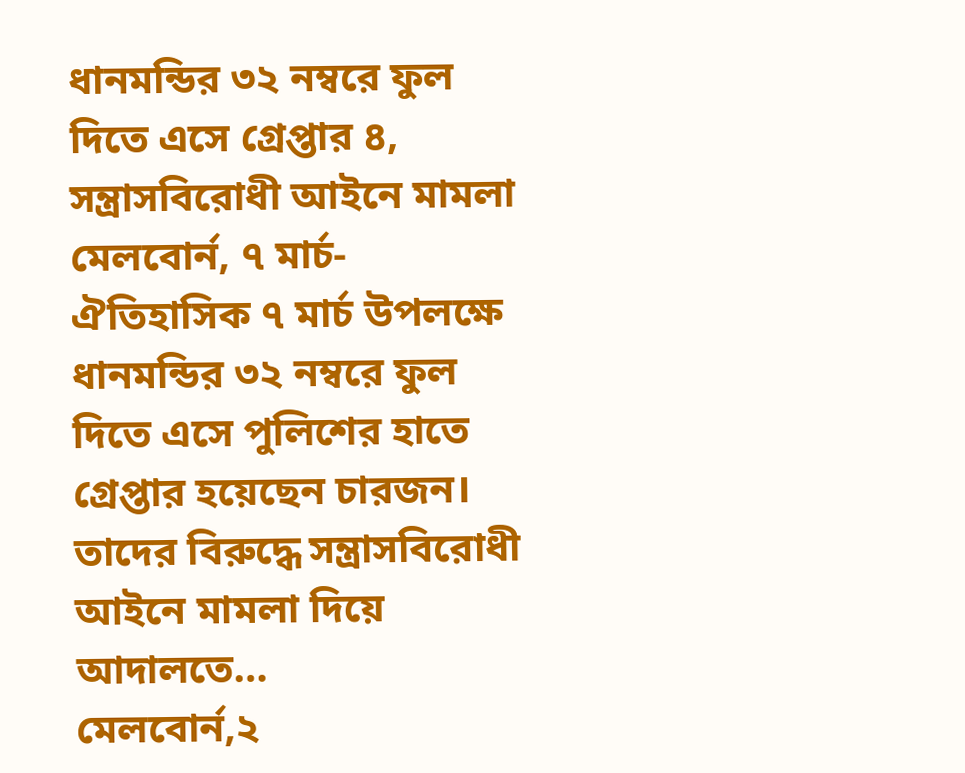ধানমন্ডির ৩২ নম্বরে ফুল দিতে এসে গ্রেপ্তার ৪, সন্ত্রাসবিরোধী আইনে মামলা
মেলবোর্ন, ৭ মার্চ- ঐতিহাসিক ৭ মার্চ উপলক্ষে ধানমন্ডির ৩২ নম্বরে ফুল দিতে এসে পুলিশের হাতে গ্রেপ্তার হয়েছেন চারজন। তাদের বিরুদ্ধে সন্ত্রাসবিরোধী আইনে মামলা দিয়ে আদালতে…
মেলবোর্ন,২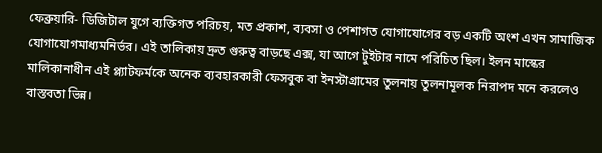ফেব্রুয়ারি- ডিজিটাল যুগে ব্যক্তিগত পরিচয়, মত প্রকাশ, ব্যবসা ও পেশাগত যোগাযোগের বড় একটি অংশ এখন সামাজিক যোগাযোগমাধ্যমনির্ভর। এই তালিকায় দ্রুত গুরুত্ব বাড়ছে এক্স, যা আগে টুইটার নামে পরিচিত ছিল। ইলন মাস্কের মালিকানাধীন এই প্ল্যাটফর্মকে অনেক ব্যবহারকারী ফেসবুক বা ইনস্টাগ্রামের তুলনায় তুলনামূলক নিরাপদ মনে করলেও বাস্তবতা ভিন্ন।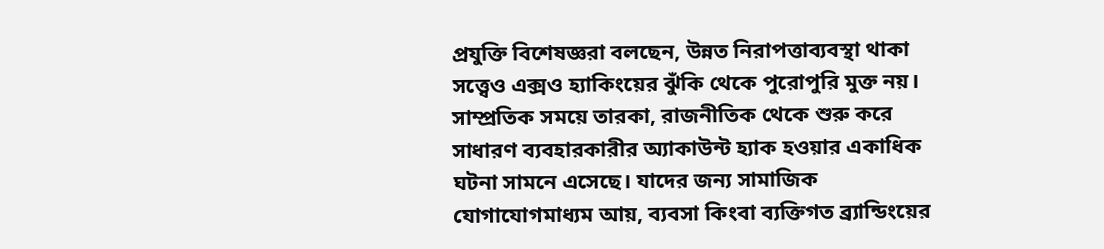প্রযুক্তি বিশেষজ্ঞরা বলছেন, উন্নত নিরাপত্তাব্যবস্থা থাকা সত্ত্বেও এক্সও হ্যাকিংয়ের ঝুঁকি থেকে পুরোপুরি মুক্ত নয়। সাম্প্রতিক সময়ে তারকা, রাজনীতিক থেকে শুরু করে সাধারণ ব্যবহারকারীর অ্যাকাউন্ট হ্যাক হওয়ার একাধিক ঘটনা সামনে এসেছে। যাদের জন্য সামাজিক যোগাযোগমাধ্যম আয়, ব্যবসা কিংবা ব্যক্তিগত ব্র্যান্ডিংয়ের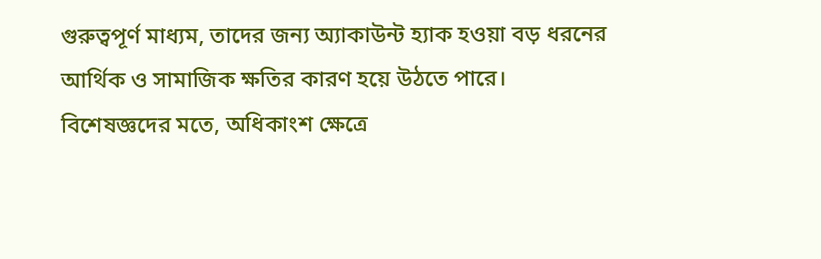গুরুত্বপূর্ণ মাধ্যম, তাদের জন্য অ্যাকাউন্ট হ্যাক হওয়া বড় ধরনের আর্থিক ও সামাজিক ক্ষতির কারণ হয়ে উঠতে পারে।
বিশেষজ্ঞদের মতে, অধিকাংশ ক্ষেত্রে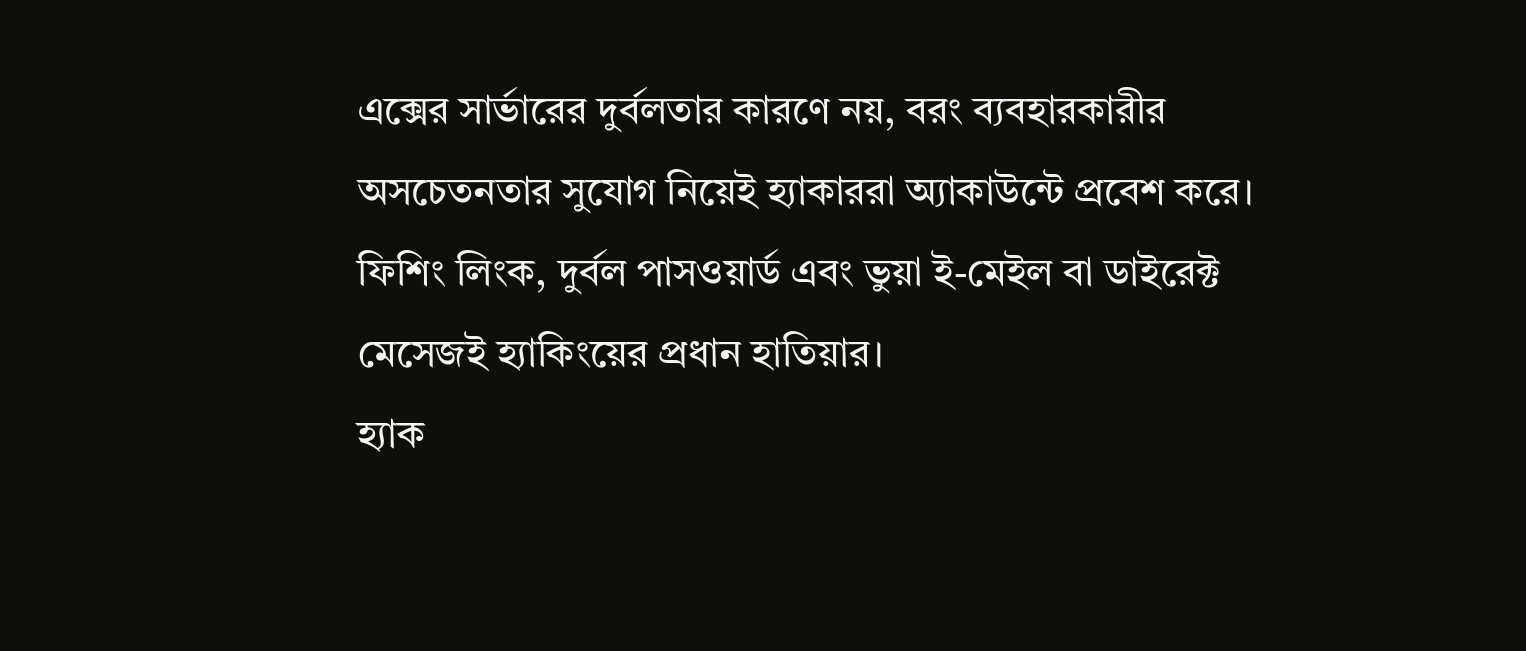এক্সের সার্ভারের দুর্বলতার কারণে নয়, বরং ব্যবহারকারীর অসচেতনতার সুযোগ নিয়েই হ্যাকাররা অ্যাকাউন্টে প্রবেশ করে। ফিশিং লিংক, দুর্বল পাসওয়ার্ড এবং ভুয়া ই-মেইল বা ডাইরেক্ট মেসেজই হ্যাকিংয়ের প্রধান হাতিয়ার।
হ্যাক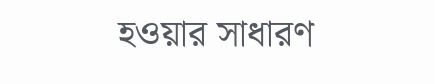হওয়ার সাধারণ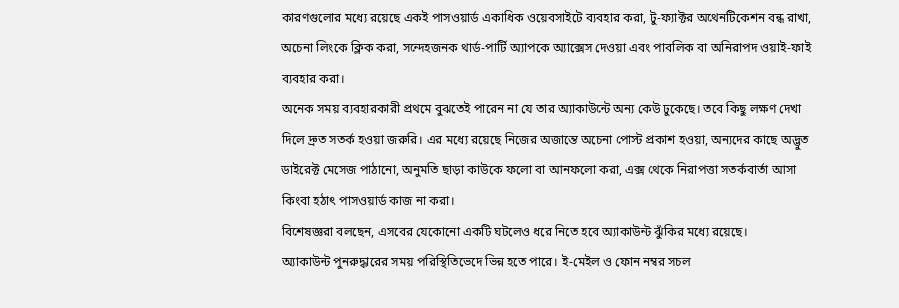কারণগুলোর মধ্যে রয়েছে একই পাসওয়ার্ড একাধিক ওয়েবসাইটে ব্যবহার করা, টু-ফ্যাক্টর অথেনটিকেশন বন্ধ রাখা, অচেনা লিংকে ক্লিক করা, সন্দেহজনক থার্ড-পার্টি অ্যাপকে অ্যাক্সেস দেওয়া এবং পাবলিক বা অনিরাপদ ওয়াই-ফাই ব্যবহার করা।
অনেক সময় ব্যবহারকারী প্রথমে বুঝতেই পারেন না যে তার অ্যাকাউন্টে অন্য কেউ ঢুকেছে। তবে কিছু লক্ষণ দেখা দিলে দ্রুত সতর্ক হওয়া জরুরি। এর মধ্যে রয়েছে নিজের অজান্তে অচেনা পোস্ট প্রকাশ হওয়া, অন্যদের কাছে অদ্ভুত ডাইরেক্ট মেসেজ পাঠানো, অনুমতি ছাড়া কাউকে ফলো বা আনফলো করা, এক্স থেকে নিরাপত্তা সতর্কবার্তা আসা কিংবা হঠাৎ পাসওয়ার্ড কাজ না করা।
বিশেষজ্ঞরা বলছেন, এসবের যেকোনো একটি ঘটলেও ধরে নিতে হবে অ্যাকাউন্ট ঝুঁকির মধ্যে রয়েছে।
অ্যাকাউন্ট পুনরুদ্ধারের সময় পরিস্থিতিভেদে ভিন্ন হতে পারে। ই-মেইল ও ফোন নম্বর সচল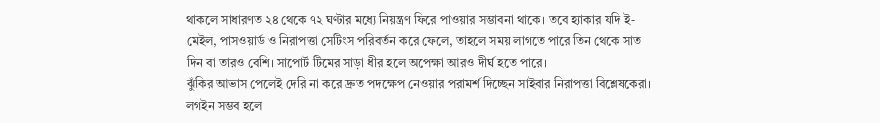থাকলে সাধারণত ২৪ থেকে ৭২ ঘণ্টার মধ্যে নিয়ন্ত্রণ ফিরে পাওয়ার সম্ভাবনা থাকে। তবে হ্যাকার যদি ই-মেইল, পাসওয়ার্ড ও নিরাপত্তা সেটিংস পরিবর্তন করে ফেলে, তাহলে সময় লাগতে পারে তিন থেকে সাত দিন বা তারও বেশি। সাপোর্ট টিমের সাড়া ধীর হলে অপেক্ষা আরও দীর্ঘ হতে পারে।
ঝুঁকির আভাস পেলেই দেরি না করে দ্রুত পদক্ষেপ নেওয়ার পরামর্শ দিচ্ছেন সাইবার নিরাপত্তা বিশ্লেষকেরা। লগইন সম্ভব হলে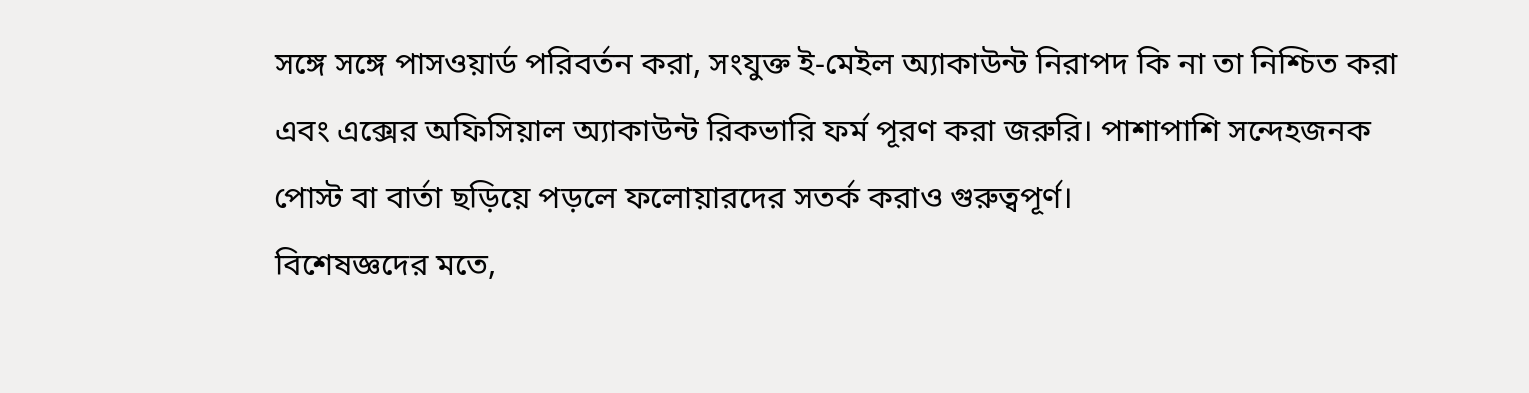সঙ্গে সঙ্গে পাসওয়ার্ড পরিবর্তন করা, সংযুক্ত ই-মেইল অ্যাকাউন্ট নিরাপদ কি না তা নিশ্চিত করা এবং এক্সের অফিসিয়াল অ্যাকাউন্ট রিকভারি ফর্ম পূরণ করা জরুরি। পাশাপাশি সন্দেহজনক পোস্ট বা বার্তা ছড়িয়ে পড়লে ফলোয়ারদের সতর্ক করাও গুরুত্বপূর্ণ।
বিশেষজ্ঞদের মতে,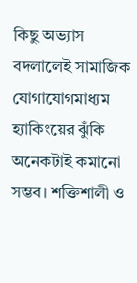কিছু অভ্যাস বদলালেই সামাজিক যোগাযোগমাধ্যম হ্যাকিংয়ের ঝুঁকি অনেকটাই কমানো সম্ভব। শক্তিশালী ও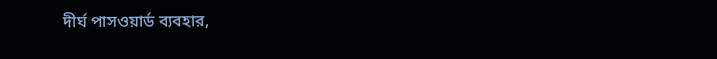দীর্ঘ পাসওয়ার্ড ব্যবহার,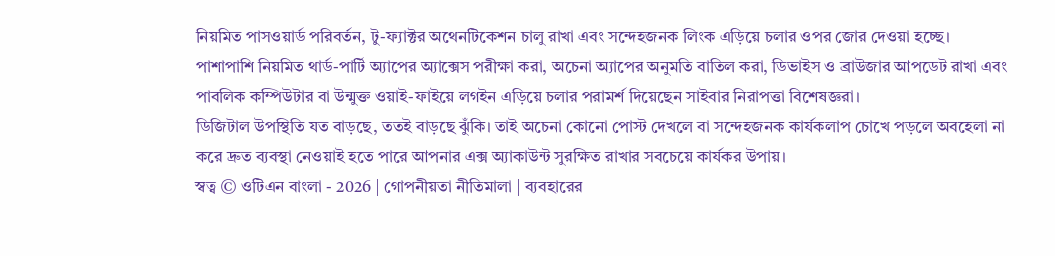নিয়মিত পাসওয়ার্ড পরিবর্তন, টু-ফ্যাক্টর অথেনটিকেশন চালু রাখা এবং সন্দেহজনক লিংক এড়িয়ে চলার ওপর জোর দেওয়া হচ্ছে।
পাশাপাশি নিয়মিত থার্ড-পার্টি অ্যাপের অ্যাক্সেস পরীক্ষা করা, অচেনা অ্যাপের অনুমতি বাতিল করা, ডিভাইস ও ব্রাউজার আপডেট রাখা এবং পাবলিক কম্পিউটার বা উন্মুক্ত ওয়াই-ফাইয়ে লগইন এড়িয়ে চলার পরামর্শ দিয়েছেন সাইবার নিরাপত্তা বিশেষজ্ঞরা।
ডিজিটাল উপস্থিতি যত বাড়ছে, ততই বাড়ছে ঝুঁকি। তাই অচেনা কোনো পোস্ট দেখলে বা সন্দেহজনক কার্যকলাপ চোখে পড়লে অবহেলা না করে দ্রুত ব্যবস্থা নেওয়াই হতে পারে আপনার এক্স অ্যাকাউন্ট সুরক্ষিত রাখার সবচেয়ে কার্যকর উপায়।
স্বত্ব © ওটিএন বাংলা - 2026 | গোপনীয়তা নীতিমালা | ব্যবহারের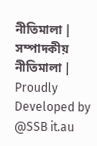নীতিমালা | সম্পাদকীয় নীতিমালা | Proudly Developed by @SSB it.au